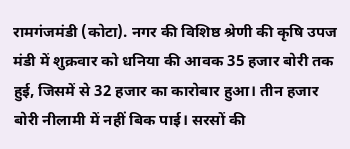रामगंजमंडी (कोटा). नगर की विशिष्ठ श्रेणी की कृषि उपज मंडी में शुक्रवार को धनिया की आवक 35 हजार बोरी तक हुई, जिसमें से 32 हजार का कारोबार हुआ। तीन हजार बोरी नीलामी में नहीं बिक पाई। सरसों की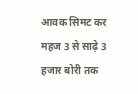आवक सिमट कर महज 3 से साढ़े 3 हजार बोरी तक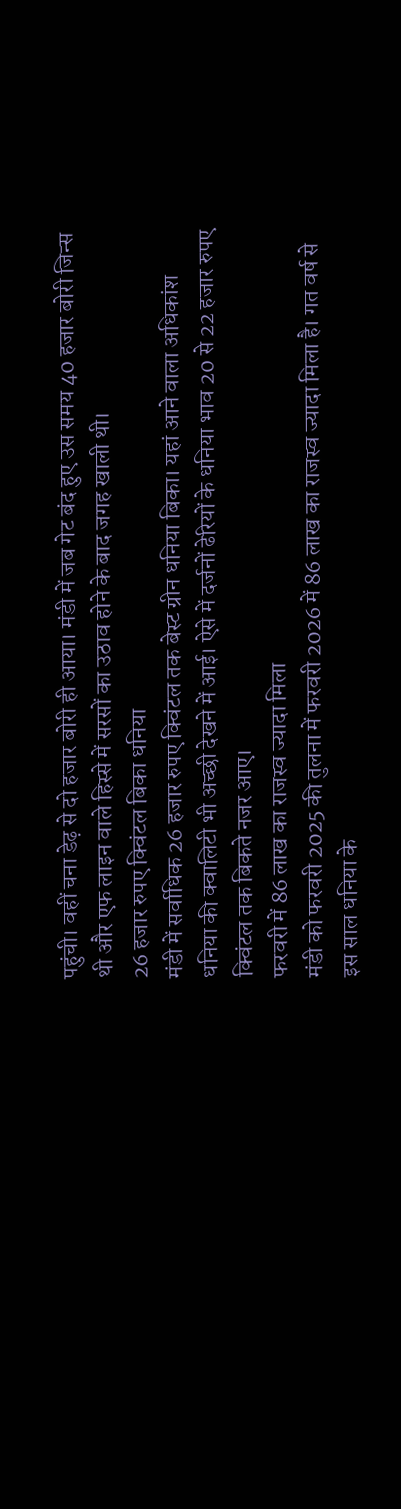पहुंची। वहीं चना डेढ़ से दो हजार बोरी ही आया। मंडी में जब गेट बंद हुए उस समय 40 हजार बोरी जिन्स थी और एफ लाइन वाले हिस्से में सरसों का उठाव होने के बाद जगह खाली थी।
26 हजार रुपए क्विंटल बिका धनिया
मंडी में सर्वाधिक 26 हजार रुपए क्विंटल तक बेस्ट ग्रीन धनिया बिका। यहां आने वाला अधिकांश धनिया की क्वालिटी भी अच्छी देखने में आई। ऐसे में दर्जनों ढेरियों के धनिया भाव 20 से 22 हजार रुपए क्विंटल तक बिकते नजर आए।
फरवरी में 86 लाख का राजस्व ज्यादा मिला
मंडी को फरवरी 2025 की तुलना में फरवरी 2026 में 86 लाख का राजस्व ज्यादा मिला है। गत वर्ष से इस साल धनिया के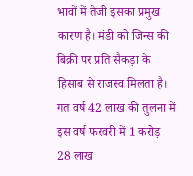भावों में तेजी इसका प्रमुख कारण है। मंडी को जिन्स की बिक्री पर प्रति सैकड़ा के हिसाब से राजस्व मिलता है। गत वर्ष 42 लाख की तुलना में इस वर्ष फरवरी में 1 करोड़ 28 लाख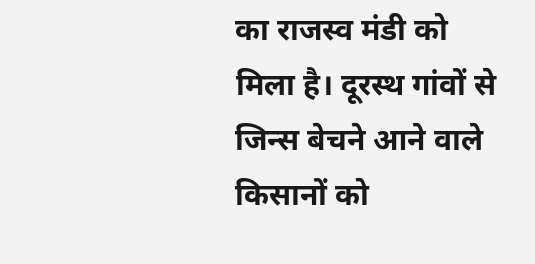का राजस्व मंडी को मिला है। दूरस्थ गांवों से जिन्स बेचने आने वाले किसानों को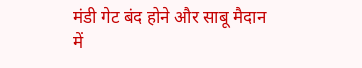मंडी गेट बंद होने और साबू मैदान में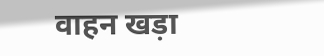वाहन खड़ा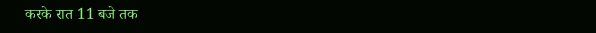करके रात 11 बजे तक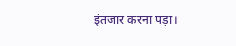इंतजार करना पड़ा।